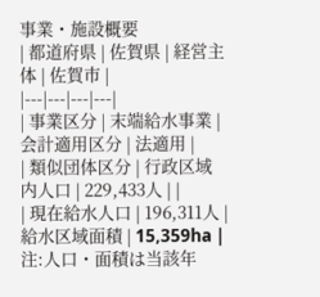事業・施設概要
| 都道府県 | 佐賀県 | 経営主体 | 佐賀市 |
|---|---|---|---|
| 事業区分 | 末端給水事業 | 会計適用区分 | 法適用 |
| 類似団体区分 | 行政区域内人口 | 229,433人 | |
| 現在給水人口 | 196,311人 | 給水区域面積 | 15,359ha |
注:人口・面積は当該年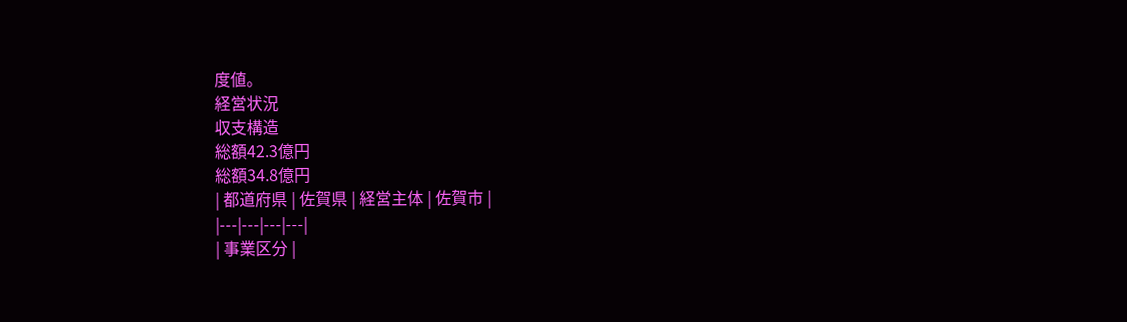度値。
経営状況
収支構造
総額42.3億円
総額34.8億円
| 都道府県 | 佐賀県 | 経営主体 | 佐賀市 |
|---|---|---|---|
| 事業区分 |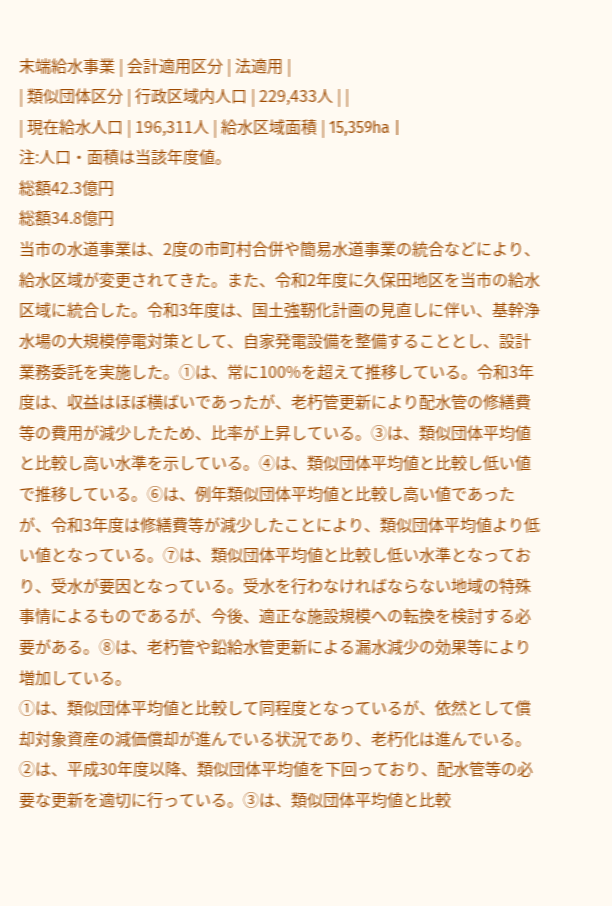末端給水事業 | 会計適用区分 | 法適用 |
| 類似団体区分 | 行政区域内人口 | 229,433人 | |
| 現在給水人口 | 196,311人 | 給水区域面積 | 15,359ha |
注:人口・面積は当該年度値。
総額42.3億円
総額34.8億円
当市の水道事業は、2度の市町村合併や簡易水道事業の統合などにより、給水区域が変更されてきた。また、令和2年度に久保田地区を当市の給水区域に統合した。令和3年度は、国土強靭化計画の見直しに伴い、基幹浄水場の大規模停電対策として、自家発電設備を整備することとし、設計業務委託を実施した。①は、常に100%を超えて推移している。令和3年度は、収益はほぼ横ばいであったが、老朽管更新により配水管の修繕費等の費用が減少したため、比率が上昇している。③は、類似団体平均値と比較し高い水準を示している。④は、類似団体平均値と比較し低い値で推移している。⑥は、例年類似団体平均値と比較し高い値であったが、令和3年度は修繕費等が減少したことにより、類似団体平均値より低い値となっている。⑦は、類似団体平均値と比較し低い水準となっており、受水が要因となっている。受水を行わなければならない地域の特殊事情によるものであるが、今後、適正な施設規模への転換を検討する必要がある。⑧は、老朽管や鉛給水管更新による漏水減少の効果等により増加している。
①は、類似団体平均値と比較して同程度となっているが、依然として償却対象資産の減価償却が進んでいる状況であり、老朽化は進んでいる。②は、平成30年度以降、類似団体平均値を下回っており、配水管等の必要な更新を適切に行っている。③は、類似団体平均値と比較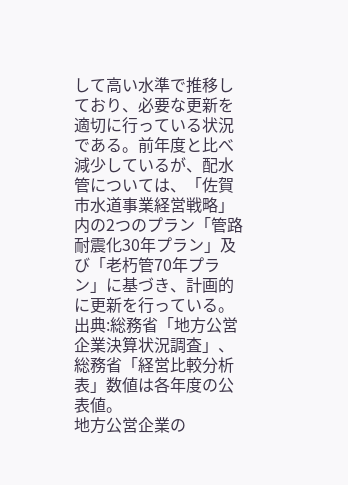して高い水準で推移しており、必要な更新を適切に行っている状況である。前年度と比べ減少しているが、配水管については、「佐賀市水道事業経営戦略」内の2つのプラン「管路耐震化30年プラン」及び「老朽管70年プラン」に基づき、計画的に更新を行っている。
出典:総務省「地方公営企業決算状況調査」、総務省「経営比較分析表」数値は各年度の公表値。
地方公営企業の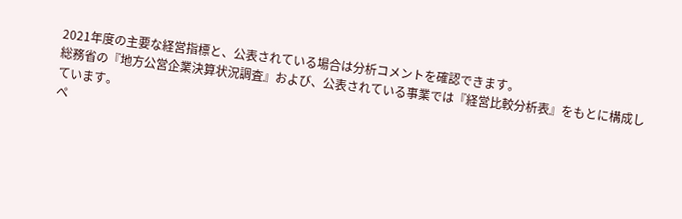2021年度の主要な経営指標と、公表されている場合は分析コメントを確認できます。
総務省の『地方公営企業決算状況調査』および、公表されている事業では『経営比較分析表』をもとに構成しています。
ペ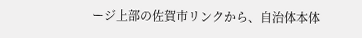ージ上部の佐賀市リンクから、自治体本体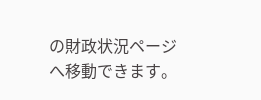の財政状況ページへ移動できます。